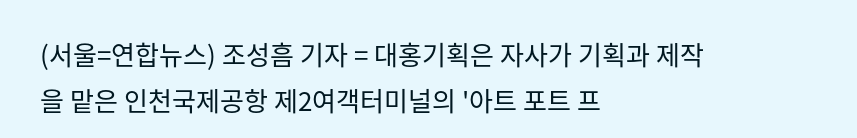(서울=연합뉴스) 조성흠 기자 = 대홍기획은 자사가 기획과 제작을 맡은 인천국제공항 제2여객터미널의 '아트 포트 프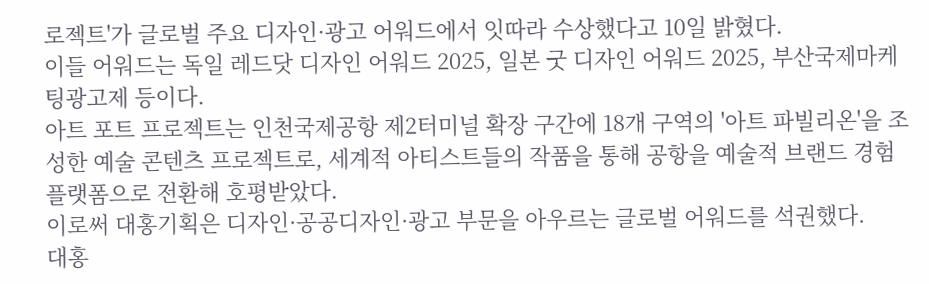로젝트'가 글로벌 주요 디자인·광고 어워드에서 잇따라 수상했다고 10일 밝혔다.
이들 어워드는 독일 레드닷 디자인 어워드 2025, 일본 굿 디자인 어워드 2025, 부산국제마케팅광고제 등이다.
아트 포트 프로젝트는 인천국제공항 제2터미널 확장 구간에 18개 구역의 '아트 파빌리온'을 조성한 예술 콘텐츠 프로젝트로, 세계적 아티스트들의 작품을 통해 공항을 예술적 브랜드 경험 플랫폼으로 전환해 호평받았다.
이로써 대홍기획은 디자인·공공디자인·광고 부문을 아우르는 글로벌 어워드를 석권했다.
대홍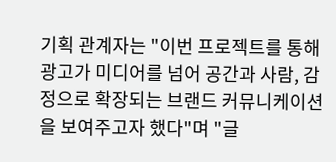기획 관계자는 "이번 프로젝트를 통해 광고가 미디어를 넘어 공간과 사람, 감정으로 확장되는 브랜드 커뮤니케이션을 보여주고자 했다"며 "글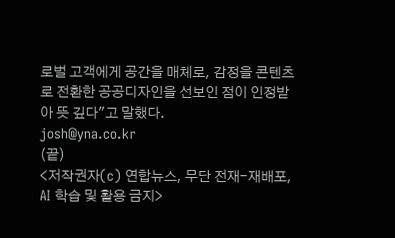로벌 고객에게 공간을 매체로, 감정을 콘텐츠로 전환한 공공디자인을 선보인 점이 인정받아 뜻 깊다"고 말했다.
josh@yna.co.kr
(끝)
<저작권자(c) 연합뉴스, 무단 전재-재배포, AI 학습 및 활용 금지>